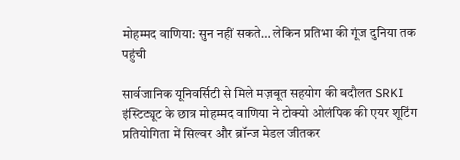मोहम्मद वाणिया: सुन नहीं सकते… लेकिन प्रतिभा की गूंज दुनिया तक पहुंची

सार्वजानिक यूनिवर्सिटी से मिले मज़बूत सहयोग की बदौलत SRKI इंस्टिट्यूट के छात्र मोहम्मद वाणिया ने टोक्यो ओलंपिक की एयर शूटिंग प्रतियोगिता में सिल्वर और ब्रॉन्ज मेडल जीतकर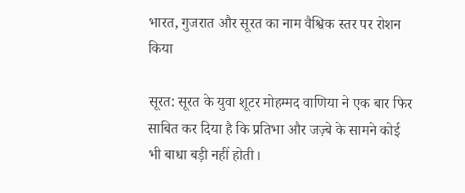भारत, गुजरात और सूरत का नाम वैश्विक स्तर पर रोशन किया

सूरत: सूरत के युवा शूटर मोहम्मद वाणिया ने एक बार फिर साबित कर दिया है कि प्रतिभा और जज़्बे के सामने कोई भी बाधा बड़ी नहीं होती।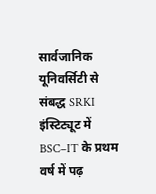सार्वजानिक यूनिवर्सिटी से संबद्ध SRKI इंस्टिट्यूट में BSC–IT के प्रथम वर्ष में पढ़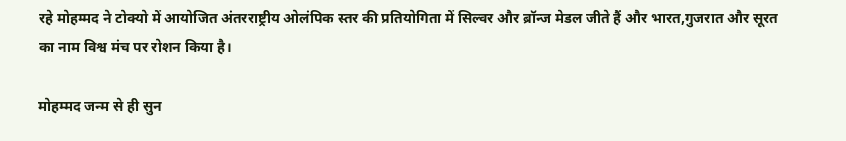रहे मोहम्मद ने टोक्यो में आयोजित अंतरराष्ट्रीय ओलंपिक स्तर की प्रतियोगिता में सिल्वर और ब्रॉन्ज मेडल जीते हैं और भारत,गुजरात और सूरत का नाम विश्व मंच पर रोशन किया है।

मोहम्मद जन्म से ही सुन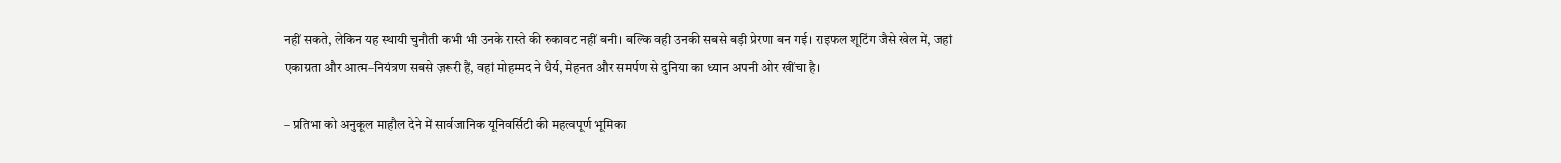नहीं सकते, लेकिन यह स्थायी चुनौती कभी भी उनके रास्ते की रुकावट नहीं बनी। बल्कि वही उनकी सबसे बड़ी प्रेरणा बन गई। राइफल शूटिंग जैसे खेल में, जहां एकाग्रता और आत्म–नियंत्रण सबसे ज़रूरी हैं, वहां मोहम्मद ने धैर्य, मेहनत और समर्पण से दुनिया का ध्यान अपनी ओर खींचा है।

– प्रतिभा को अनुकूल माहौल देने में सार्वजानिक यूनिवर्सिटी की महत्वपूर्ण भूमिका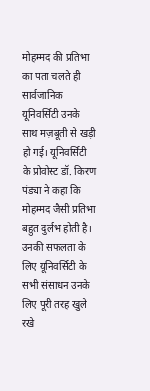मोहम्मद की प्रतिभा का पता चलते ही सार्वजानिक यूनिवर्सिटी उनके साथ मज़बूती से खड़ी हो गई। यूनिवर्सिटी के प्रोवोस्ट डॉ. किरण पंड्या ने कहा कि
मोहम्मद जैसी प्रतिभा बहुत दुर्लभ होती है। उनकी सफलता के लिए यूनिवर्सिटी के सभी संसाधन उनके लिए पूरी तरह खुले रखे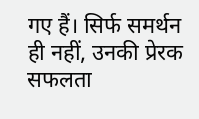गए हैं। सिर्फ समर्थन ही नहीं, उनकी प्रेरक सफलता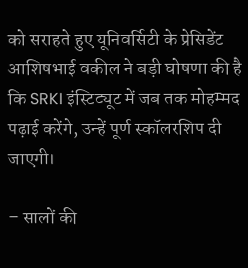को सराहते हुए यूनिवर्सिटी के प्रेसिडेंट आशिषभाई वकील ने बड़ी घोषणा की है कि SRKI इंस्टिट्यूट में जब तक मोहम्मद पढ़ाई करेंगे, उन्हें पूर्ण स्कॉलरशिप दी जाएगी।

– सालों की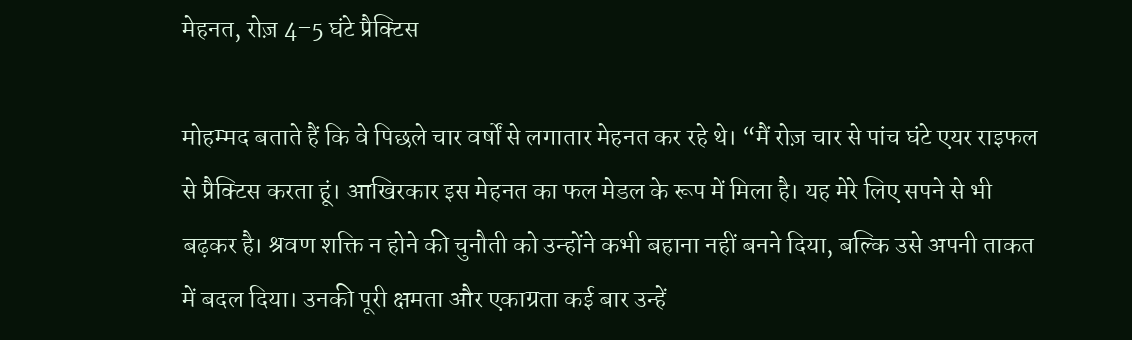मेहनत, रोज़ 4–5 घंटे प्रैक्टिस

मोहम्मद बताते हैं कि वे पिछले चार वर्षों से लगातार मेहनत कर रहे थे। “मैं रोज़ चार से पांच घंटे एयर राइफल से प्रैक्टिस करता हूं। आखिरकार इस मेहनत का फल मेडल के रूप में मिला है। यह मेरे लिए सपने से भी बढ़कर है। श्रवण शक्ति न होने की चुनौती को उन्होंने कभी बहाना नहीं बनने दिया, बल्कि उसे अपनी ताकत में बदल दिया। उनकी पूरी क्षमता और एकाग्रता कई बार उन्हें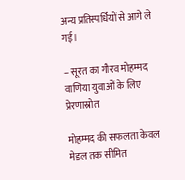अन्य प्रतिस्पर्धियों से आगे ले गई।

– सूरत का गौरव मोहम्मद वाणिया युवाओं के लिए प्रेरणास्रोत

मोहम्मद की सफलता केवल मेडल तक सीमित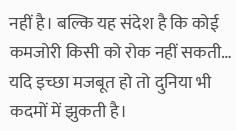नहीं है। बल्कि यह संदेश है कि कोई कमजोरी किसी को रोक नहीं सकती… यदि इच्छा मजबूत हो तो दुनिया भी कदमों में झुकती है।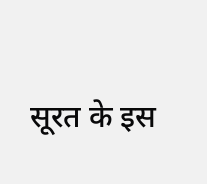सूरत के इस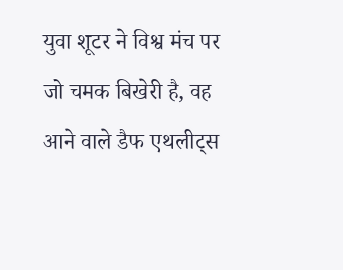युवा शूटर ने विश्व मंच पर जो चमक बिखेरी है, वह आने वाले डैफ एथलीट्स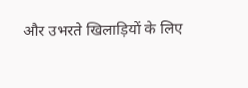और उभरते खिलाड़ियों के लिए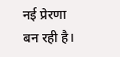नई प्रेरणा बन रही है।